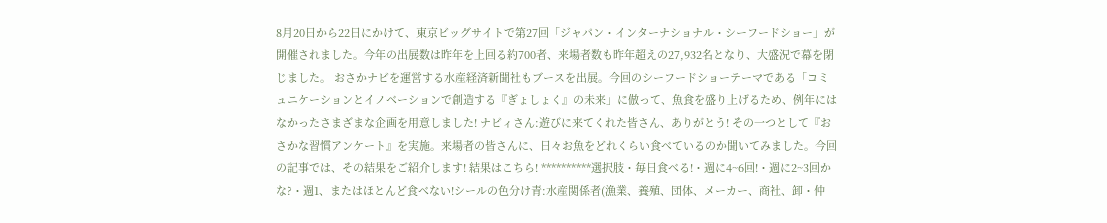8月20日から22日にかけて、東京ビッグサイトで第27回「ジャパン・インターナショナル・シーフードショー」が開催されました。今年の出展数は昨年を上回る約700者、来場者数も昨年超えの27,932名となり、大盛況で幕を閉じました。 おさかナビを運営する水産経済新聞社もブースを出展。今回のシーフードショーテーマである「コミュニケーションとイノベーションで創造する『ぎょしょく』の未来」に倣って、魚食を盛り上げるため、例年にはなかったさまざまな企画を用意しました! ナビィさん:遊びに来てくれた皆さん、ありがとう! その一つとして『おさかな習慣アンケート』を実施。来場者の皆さんに、日々お魚をどれくらい食べているのか聞いてみました。今回の記事では、その結果をご紹介します! 結果はこちら! **********選択肢・毎日食べる!・週に4~6回!・週に2~3回かな?・週1、またはほとんど食べない!シールの色分け青:水産関係者(漁業、養殖、団体、メーカー、商社、卸・仲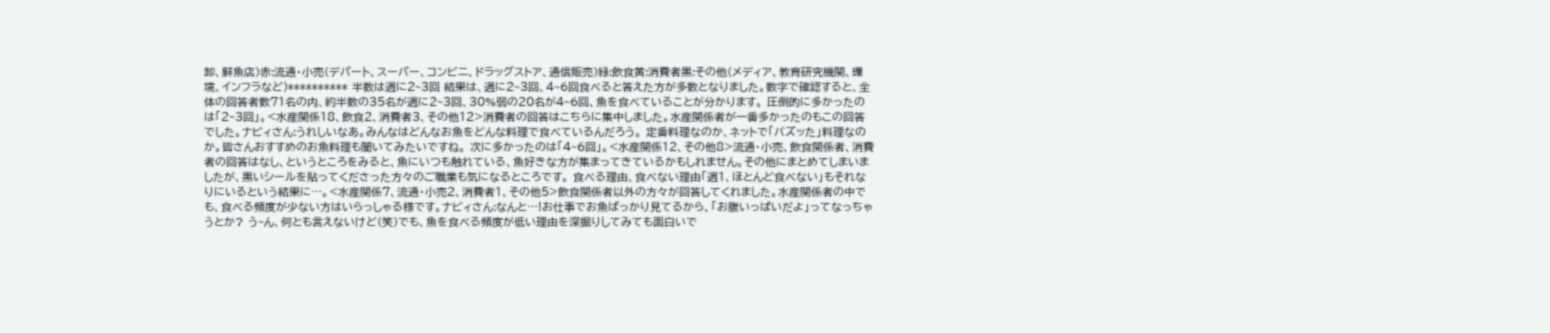卸、鮮魚店)赤:流通・小売(デパート、スーパー、コンビニ、ドラッグストア、通信販売)緑:飲食黄:消費者黒:その他(メディア、教育研究機関、環境、インフラなど)********** 半数は週に2~3回 結果は、週に2~3回、4~6回食べると答えた方が多数となりました。数字で確認すると、全体の回答者数71名の内、約半数の35名が週に2~3回、30%弱の20名が4~6回、魚を食べていることが分かります。 圧倒的に多かったのは「2~3回」。<水産関係18、飲食2、消費者3、その他12>消費者の回答はこちらに集中しました。水産関係者が一番多かったのもこの回答でした。ナビィさん:うれしいなあ。みんなはどんなお魚をどんな料理で食べているんだろう。 定番料理なのか、ネットで「バズッた」料理なのか。皆さんおすすめのお魚料理も聞いてみたいですね。 次に多かったのは「4~6回」。<水産関係12、その他8>流通・小売、飲食関係者、消費者の回答はなし、というところをみると、魚にいつも触れている、魚好きな方が集まってきているかもしれません。その他にまとめてしまいましたが、黒いシールを貼ってくださった方々のご職業も気になるところです。 食べる理由、食べない理由「週1、ほとんど食べない」もそれなりにいるという結果に…。<水産関係7、流通・小売2、消費者1、その他5>飲食関係者以外の方々が回答してくれました。水産関係者の中でも、食べる頻度が少ない方はいらっしゃる様です。ナビィさん:なんと…!お仕事でお魚ばっかり見てるから、「お腹いっぱいだよ」ってなっちゃうとか? う~ん、何とも言えないけど(笑)でも、魚を食べる頻度が低い理由を深掘りしてみても面白いで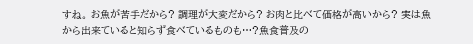すね。 お魚が苦手だから? 調理が大変だから? お肉と比べて価格が高いから? 実は魚から出来ていると知らず食べているものも…?魚食普及の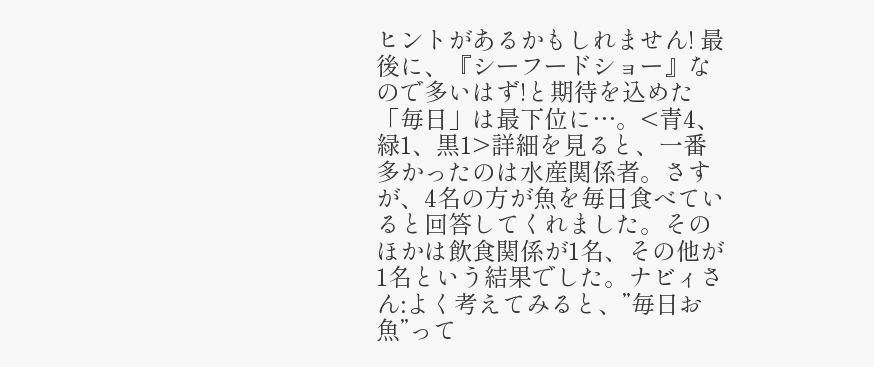ヒントがあるかもしれません! 最後に、『シーフードショー』なので多いはず!と期待を込めた「毎日」は最下位に…。<青4、緑1、黒1>詳細を見ると、一番多かったのは水産関係者。さすが、4名の方が魚を毎日食べていると回答してくれました。そのほかは飲食関係が1名、その他が1名という結果でした。ナビィさん:よく考えてみると、”毎日お魚”って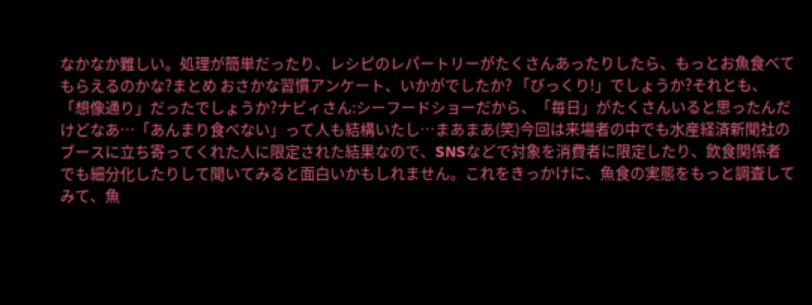なかなか難しい。処理が簡単だったり、レシピのレパートリーがたくさんあったりしたら、もっとお魚食べてもらえるのかな?まとめ おさかな習慣アンケート、いかがでしたか? 「びっくり!」でしょうか?それとも、「想像通り」だったでしょうか?ナビィさん:シーフードショーだから、「毎日」がたくさんいると思ったんだけどなあ…「あんまり食べない」って人も結構いたし…まあまあ(笑)今回は来場者の中でも水産経済新聞社のブースに立ち寄ってくれた人に限定された結果なので、SNSなどで対象を消費者に限定したり、飲食関係者でも細分化したりして聞いてみると面白いかもしれません。これをきっかけに、魚食の実態をもっと調査してみて、魚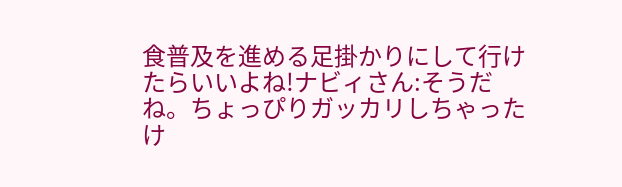食普及を進める足掛かりにして行けたらいいよね!ナビィさん:そうだね。ちょっぴりガッカリしちゃったけ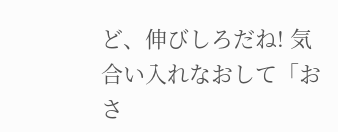ど、伸びしろだね! 気合い入れなおして「おさ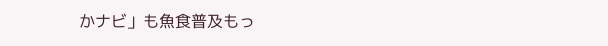かナビ」も魚食普及もっ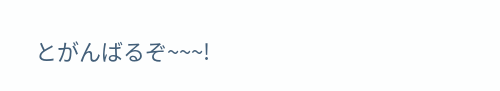とがんばるぞ~~~!